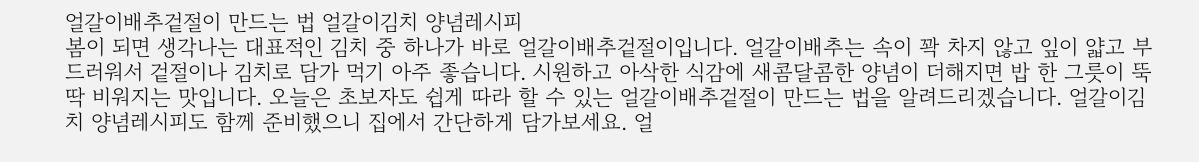얼갈이배추겉절이 만드는 법 얼갈이김치 양념레시피
봄이 되면 생각나는 대표적인 김치 중 하나가 바로 얼갈이배추겉절이입니다. 얼갈이배추는 속이 꽉 차지 않고 잎이 얇고 부드러워서 겉절이나 김치로 담가 먹기 아주 좋습니다. 시원하고 아삭한 식감에 새콤달콤한 양념이 더해지면 밥 한 그릇이 뚝딱 비워지는 맛입니다. 오늘은 초보자도 쉽게 따라 할 수 있는 얼갈이배추겉절이 만드는 법을 알려드리겠습니다. 얼갈이김치 양념레시피도 함께 준비했으니 집에서 간단하게 담가보세요. 얼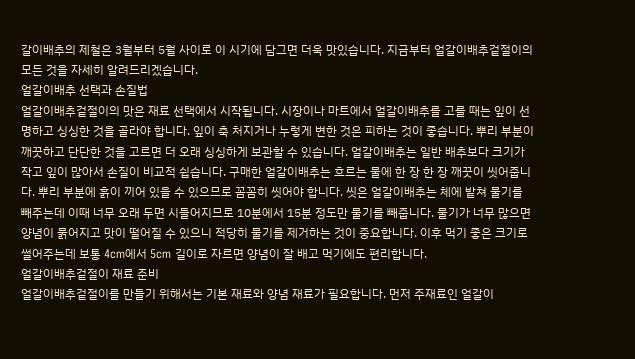갈이배추의 제철은 3월부터 5월 사이로 이 시기에 담그면 더욱 맛있습니다. 지금부터 얼갈이배추겉절이의 모든 것을 자세히 알려드리겠습니다.
얼갈이배추 선택과 손질법
얼갈이배추겉절이의 맛은 재료 선택에서 시작됩니다. 시장이나 마트에서 얼갈이배추를 고를 때는 잎이 선명하고 싱싱한 것을 골라야 합니다. 잎이 축 처지거나 누렇게 변한 것은 피하는 것이 좋습니다. 뿌리 부분이 깨끗하고 단단한 것을 고르면 더 오래 싱싱하게 보관할 수 있습니다. 얼갈이배추는 일반 배추보다 크기가 작고 잎이 많아서 손질이 비교적 쉽습니다. 구매한 얼갈이배추는 흐르는 물에 한 장 한 장 깨끗이 씻어줍니다. 뿌리 부분에 흙이 끼어 있을 수 있으므로 꼼꼼히 씻어야 합니다. 씻은 얼갈이배추는 체에 밭쳐 물기를 빼주는데 이때 너무 오래 두면 시들어지므로 10분에서 15분 정도만 물기를 빼줍니다. 물기가 너무 많으면 양념이 묽어지고 맛이 떨어질 수 있으니 적당히 물기를 제거하는 것이 중요합니다. 이후 먹기 좋은 크기로 썰어주는데 보통 4cm에서 5cm 길이로 자르면 양념이 잘 배고 먹기에도 편리합니다.
얼갈이배추겉절이 재료 준비
얼갈이배추겉절이를 만들기 위해서는 기본 재료와 양념 재료가 필요합니다. 먼저 주재료인 얼갈이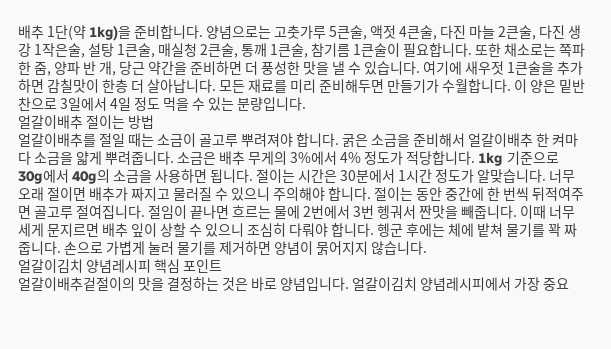배추 1단(약 1kg)을 준비합니다. 양념으로는 고춧가루 5큰술, 액젓 4큰술, 다진 마늘 2큰술, 다진 생강 1작은술, 설탕 1큰술, 매실청 2큰술, 통깨 1큰술, 참기름 1큰술이 필요합니다. 또한 채소로는 쪽파 한 줌, 양파 반 개, 당근 약간을 준비하면 더 풍성한 맛을 낼 수 있습니다. 여기에 새우젓 1큰술을 추가하면 감칠맛이 한층 더 살아납니다. 모든 재료를 미리 준비해두면 만들기가 수월합니다. 이 양은 밑반찬으로 3일에서 4일 정도 먹을 수 있는 분량입니다.
얼갈이배추 절이는 방법
얼갈이배추를 절일 때는 소금이 골고루 뿌려져야 합니다. 굵은 소금을 준비해서 얼갈이배추 한 켜마다 소금을 얇게 뿌려줍니다. 소금은 배추 무게의 3%에서 4% 정도가 적당합니다. 1kg 기준으로 30g에서 40g의 소금을 사용하면 됩니다. 절이는 시간은 30분에서 1시간 정도가 알맞습니다. 너무 오래 절이면 배추가 짜지고 물러질 수 있으니 주의해야 합니다. 절이는 동안 중간에 한 번씩 뒤적여주면 골고루 절여집니다. 절임이 끝나면 흐르는 물에 2번에서 3번 헹궈서 짠맛을 빼줍니다. 이때 너무 세게 문지르면 배추 잎이 상할 수 있으니 조심히 다뤄야 합니다. 헹군 후에는 체에 밭쳐 물기를 꽉 짜줍니다. 손으로 가볍게 눌러 물기를 제거하면 양념이 묽어지지 않습니다.
얼갈이김치 양념레시피 핵심 포인트
얼갈이배추겉절이의 맛을 결정하는 것은 바로 양념입니다. 얼갈이김치 양념레시피에서 가장 중요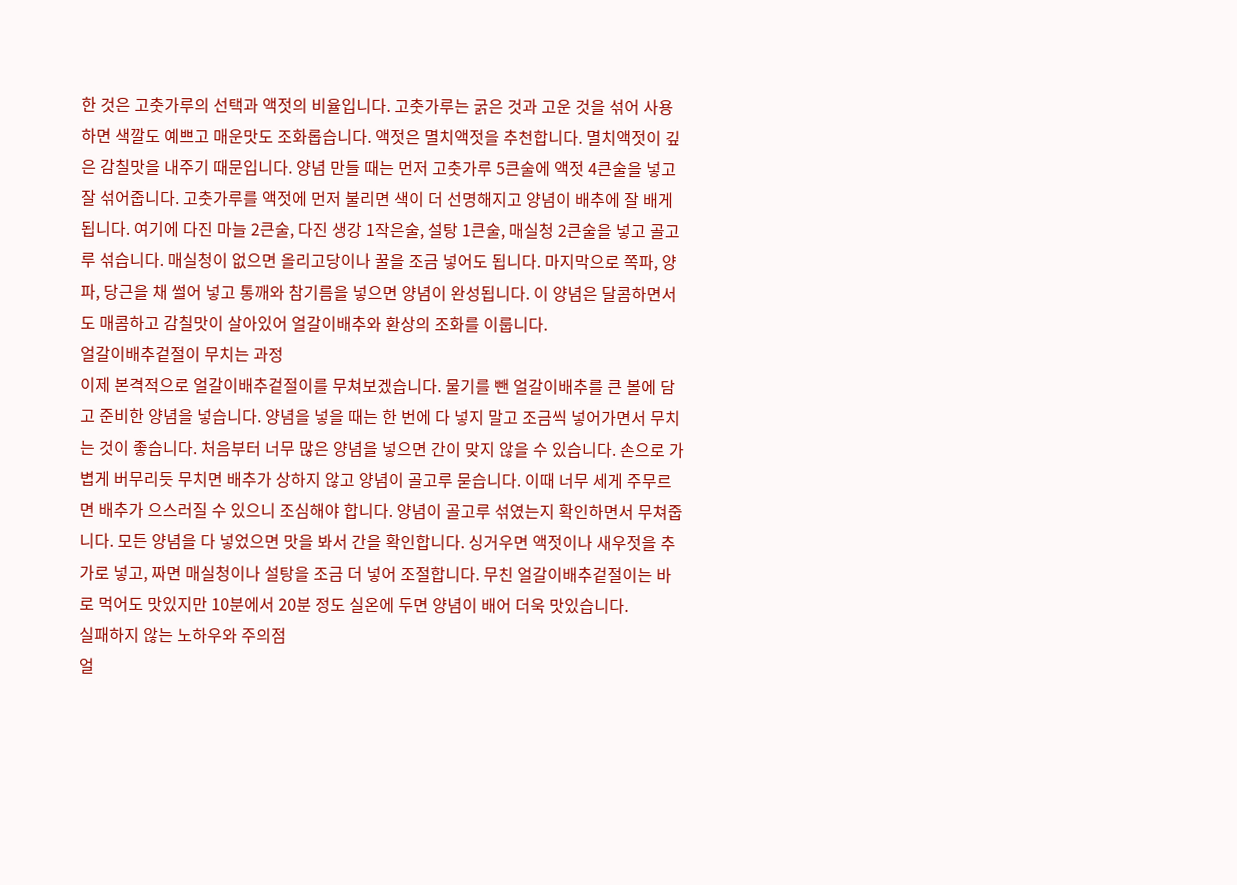한 것은 고춧가루의 선택과 액젓의 비율입니다. 고춧가루는 굵은 것과 고운 것을 섞어 사용하면 색깔도 예쁘고 매운맛도 조화롭습니다. 액젓은 멸치액젓을 추천합니다. 멸치액젓이 깊은 감칠맛을 내주기 때문입니다. 양념 만들 때는 먼저 고춧가루 5큰술에 액젓 4큰술을 넣고 잘 섞어줍니다. 고춧가루를 액젓에 먼저 불리면 색이 더 선명해지고 양념이 배추에 잘 배게 됩니다. 여기에 다진 마늘 2큰술, 다진 생강 1작은술, 설탕 1큰술, 매실청 2큰술을 넣고 골고루 섞습니다. 매실청이 없으면 올리고당이나 꿀을 조금 넣어도 됩니다. 마지막으로 쪽파, 양파, 당근을 채 썰어 넣고 통깨와 참기름을 넣으면 양념이 완성됩니다. 이 양념은 달콤하면서도 매콤하고 감칠맛이 살아있어 얼갈이배추와 환상의 조화를 이룹니다.
얼갈이배추겉절이 무치는 과정
이제 본격적으로 얼갈이배추겉절이를 무쳐보겠습니다. 물기를 뺀 얼갈이배추를 큰 볼에 담고 준비한 양념을 넣습니다. 양념을 넣을 때는 한 번에 다 넣지 말고 조금씩 넣어가면서 무치는 것이 좋습니다. 처음부터 너무 많은 양념을 넣으면 간이 맞지 않을 수 있습니다. 손으로 가볍게 버무리듯 무치면 배추가 상하지 않고 양념이 골고루 묻습니다. 이때 너무 세게 주무르면 배추가 으스러질 수 있으니 조심해야 합니다. 양념이 골고루 섞였는지 확인하면서 무쳐줍니다. 모든 양념을 다 넣었으면 맛을 봐서 간을 확인합니다. 싱거우면 액젓이나 새우젓을 추가로 넣고, 짜면 매실청이나 설탕을 조금 더 넣어 조절합니다. 무친 얼갈이배추겉절이는 바로 먹어도 맛있지만 10분에서 20분 정도 실온에 두면 양념이 배어 더욱 맛있습니다.
실패하지 않는 노하우와 주의점
얼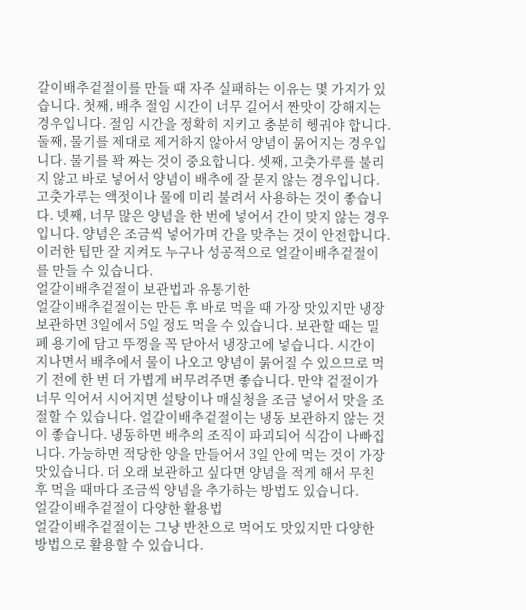갈이배추겉절이를 만들 때 자주 실패하는 이유는 몇 가지가 있습니다. 첫째, 배추 절임 시간이 너무 길어서 짠맛이 강해지는 경우입니다. 절임 시간을 정확히 지키고 충분히 헹궈야 합니다. 둘째, 물기를 제대로 제거하지 않아서 양념이 묽어지는 경우입니다. 물기를 꽉 짜는 것이 중요합니다. 셋째, 고춧가루를 불리지 않고 바로 넣어서 양념이 배추에 잘 묻지 않는 경우입니다. 고춧가루는 액젓이나 물에 미리 불려서 사용하는 것이 좋습니다. 넷째, 너무 많은 양념을 한 번에 넣어서 간이 맞지 않는 경우입니다. 양념은 조금씩 넣어가며 간을 맞추는 것이 안전합니다. 이러한 팁만 잘 지켜도 누구나 성공적으로 얼갈이배추겉절이를 만들 수 있습니다.
얼갈이배추겉절이 보관법과 유통기한
얼갈이배추겉절이는 만든 후 바로 먹을 때 가장 맛있지만 냉장 보관하면 3일에서 5일 정도 먹을 수 있습니다. 보관할 때는 밀폐 용기에 담고 뚜껑을 꼭 닫아서 냉장고에 넣습니다. 시간이 지나면서 배추에서 물이 나오고 양념이 묽어질 수 있으므로 먹기 전에 한 번 더 가볍게 버무려주면 좋습니다. 만약 겉절이가 너무 익어서 시어지면 설탕이나 매실청을 조금 넣어서 맛을 조절할 수 있습니다. 얼갈이배추겉절이는 냉동 보관하지 않는 것이 좋습니다. 냉동하면 배추의 조직이 파괴되어 식감이 나빠집니다. 가능하면 적당한 양을 만들어서 3일 안에 먹는 것이 가장 맛있습니다. 더 오래 보관하고 싶다면 양념을 적게 해서 무친 후 먹을 때마다 조금씩 양념을 추가하는 방법도 있습니다.
얼갈이배추겉절이 다양한 활용법
얼갈이배추겉절이는 그냥 반찬으로 먹어도 맛있지만 다양한 방법으로 활용할 수 있습니다.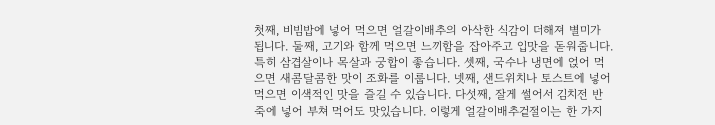첫째, 비빔밥에 넣어 먹으면 얼갈이배추의 아삭한 식감이 더해져 별미가 됩니다. 둘째, 고기와 함께 먹으면 느끼함을 잡아주고 입맛을 돋워줍니다. 특히 삼겹살이나 목살과 궁합이 좋습니다. 셋째, 국수나 냉면에 얹어 먹으면 새콤달콤한 맛이 조화를 이룹니다. 넷째, 샌드위치나 토스트에 넣어 먹으면 이색적인 맛을 즐길 수 있습니다. 다섯째, 잘게 썰어서 김치전 반죽에 넣어 부쳐 먹어도 맛있습니다. 이렇게 얼갈이배추겉절이는 한 가지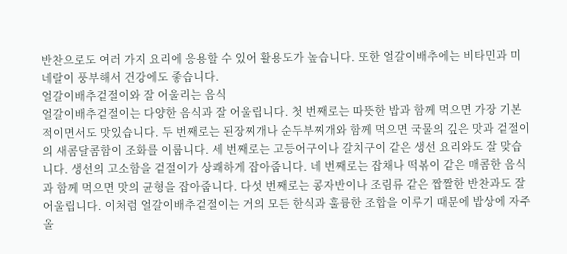반찬으로도 여러 가지 요리에 응용할 수 있어 활용도가 높습니다. 또한 얼갈이배추에는 비타민과 미네랄이 풍부해서 건강에도 좋습니다.
얼갈이배추겉절이와 잘 어울리는 음식
얼갈이배추겉절이는 다양한 음식과 잘 어울립니다. 첫 번째로는 따뜻한 밥과 함께 먹으면 가장 기본적이면서도 맛있습니다. 두 번째로는 된장찌개나 순두부찌개와 함께 먹으면 국물의 깊은 맛과 겉절이의 새콤달콤함이 조화를 이룹니다. 세 번째로는 고등어구이나 갈치구이 같은 생선 요리와도 잘 맞습니다. 생선의 고소함을 겉절이가 상쾌하게 잡아줍니다. 네 번째로는 잡채나 떡볶이 같은 매콤한 음식과 함께 먹으면 맛의 균형을 잡아줍니다. 다섯 번째로는 콩자반이나 조림류 같은 짭짤한 반찬과도 잘 어울립니다. 이처럼 얼갈이배추겉절이는 거의 모든 한식과 훌륭한 조합을 이루기 때문에 밥상에 자주 올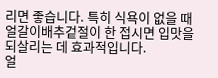리면 좋습니다. 특히 식욕이 없을 때 얼갈이배추겉절이 한 접시면 입맛을 되살리는 데 효과적입니다.
얼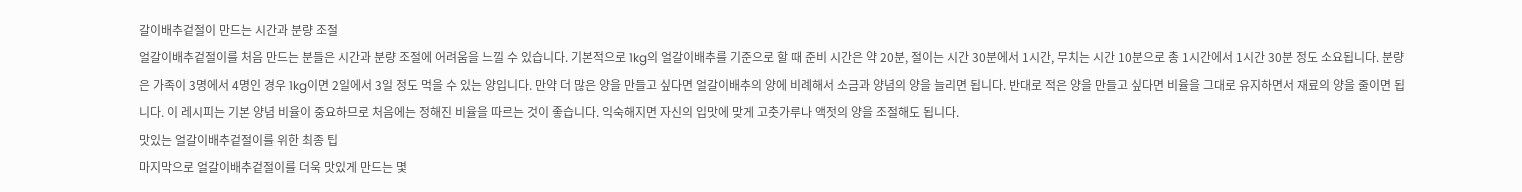갈이배추겉절이 만드는 시간과 분량 조절
얼갈이배추겉절이를 처음 만드는 분들은 시간과 분량 조절에 어려움을 느낄 수 있습니다. 기본적으로 1kg의 얼갈이배추를 기준으로 할 때 준비 시간은 약 20분, 절이는 시간 30분에서 1시간, 무치는 시간 10분으로 총 1시간에서 1시간 30분 정도 소요됩니다. 분량은 가족이 3명에서 4명인 경우 1kg이면 2일에서 3일 정도 먹을 수 있는 양입니다. 만약 더 많은 양을 만들고 싶다면 얼갈이배추의 양에 비례해서 소금과 양념의 양을 늘리면 됩니다. 반대로 적은 양을 만들고 싶다면 비율을 그대로 유지하면서 재료의 양을 줄이면 됩니다. 이 레시피는 기본 양념 비율이 중요하므로 처음에는 정해진 비율을 따르는 것이 좋습니다. 익숙해지면 자신의 입맛에 맞게 고춧가루나 액젓의 양을 조절해도 됩니다.
맛있는 얼갈이배추겉절이를 위한 최종 팁
마지막으로 얼갈이배추겉절이를 더욱 맛있게 만드는 몇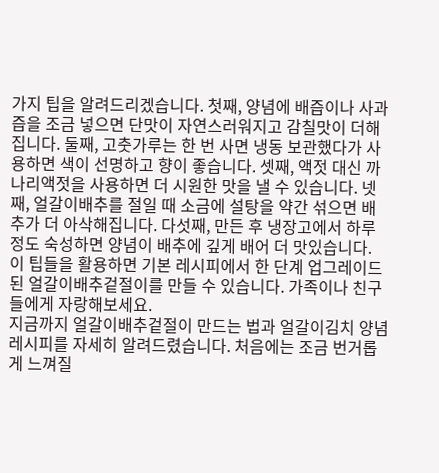가지 팁을 알려드리겠습니다. 첫째, 양념에 배즙이나 사과즙을 조금 넣으면 단맛이 자연스러워지고 감칠맛이 더해집니다. 둘째, 고춧가루는 한 번 사면 냉동 보관했다가 사용하면 색이 선명하고 향이 좋습니다. 셋째, 액젓 대신 까나리액젓을 사용하면 더 시원한 맛을 낼 수 있습니다. 넷째, 얼갈이배추를 절일 때 소금에 설탕을 약간 섞으면 배추가 더 아삭해집니다. 다섯째, 만든 후 냉장고에서 하루 정도 숙성하면 양념이 배추에 깊게 배어 더 맛있습니다. 이 팁들을 활용하면 기본 레시피에서 한 단계 업그레이드된 얼갈이배추겉절이를 만들 수 있습니다. 가족이나 친구들에게 자랑해보세요.
지금까지 얼갈이배추겉절이 만드는 법과 얼갈이김치 양념레시피를 자세히 알려드렸습니다. 처음에는 조금 번거롭게 느껴질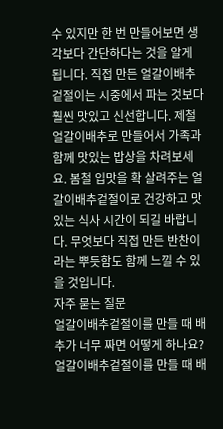수 있지만 한 번 만들어보면 생각보다 간단하다는 것을 알게 됩니다. 직접 만든 얼갈이배추겉절이는 시중에서 파는 것보다 훨씬 맛있고 신선합니다. 제철 얼갈이배추로 만들어서 가족과 함께 맛있는 밥상을 차려보세요. 봄철 입맛을 확 살려주는 얼갈이배추겉절이로 건강하고 맛있는 식사 시간이 되길 바랍니다. 무엇보다 직접 만든 반찬이라는 뿌듯함도 함께 느낄 수 있을 것입니다.
자주 묻는 질문
얼갈이배추겉절이를 만들 때 배추가 너무 짜면 어떻게 하나요?
얼갈이배추겉절이를 만들 때 배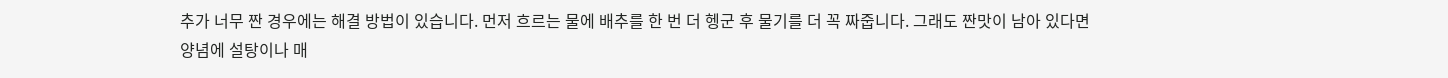추가 너무 짠 경우에는 해결 방법이 있습니다. 먼저 흐르는 물에 배추를 한 번 더 헹군 후 물기를 더 꼭 짜줍니다. 그래도 짠맛이 남아 있다면 양념에 설탕이나 매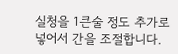실청을 1큰술 정도 추가로 넣어서 간을 조절합니다.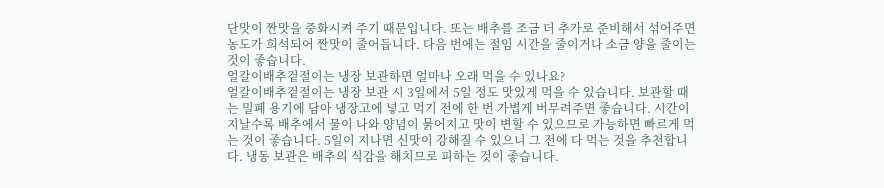단맛이 짠맛을 중화시켜 주기 때문입니다. 또는 배추를 조금 더 추가로 준비해서 섞어주면 농도가 희석되어 짠맛이 줄어듭니다. 다음 번에는 절임 시간을 줄이거나 소금 양을 줄이는 것이 좋습니다.
얼갈이배추겉절이는 냉장 보관하면 얼마나 오래 먹을 수 있나요?
얼갈이배추겉절이는 냉장 보관 시 3일에서 5일 정도 맛있게 먹을 수 있습니다. 보관할 때는 밀폐 용기에 담아 냉장고에 넣고 먹기 전에 한 번 가볍게 버무려주면 좋습니다. 시간이 지날수록 배추에서 물이 나와 양념이 묽어지고 맛이 변할 수 있으므로 가능하면 빠르게 먹는 것이 좋습니다. 5일이 지나면 신맛이 강해질 수 있으니 그 전에 다 먹는 것을 추천합니다. 냉동 보관은 배추의 식감을 해치므로 피하는 것이 좋습니다.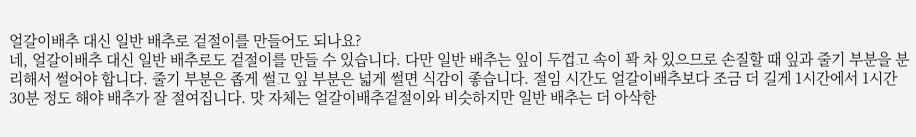얼갈이배추 대신 일반 배추로 겉절이를 만들어도 되나요?
네, 얼갈이배추 대신 일반 배추로도 겉절이를 만들 수 있습니다. 다만 일반 배추는 잎이 두껍고 속이 꽉 차 있으므로 손질할 때 잎과 줄기 부분을 분리해서 썰어야 합니다. 줄기 부분은 좁게 썰고 잎 부분은 넓게 썰면 식감이 좋습니다. 절임 시간도 얼갈이배추보다 조금 더 길게 1시간에서 1시간 30분 정도 해야 배추가 잘 절여집니다. 맛 자체는 얼갈이배추겉절이와 비슷하지만 일반 배추는 더 아삭한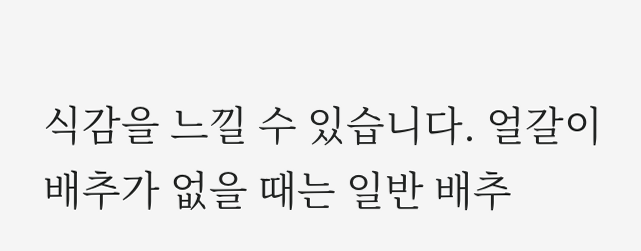식감을 느낄 수 있습니다. 얼갈이배추가 없을 때는 일반 배추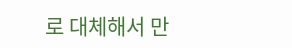로 대체해서 만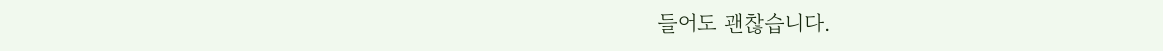들어도 괜찮습니다.